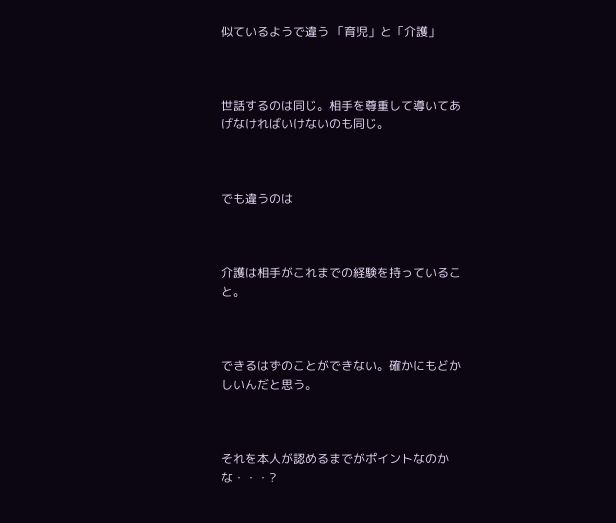似ているようで違う 「育児」と「介護」



世話するのは同じ。相手を尊重して導いてあげなければいけないのも同じ。



でも違うのは



介護は相手がこれまでの経験を持っていること。



できるはずのことができない。確かにもどかしいんだと思う。



それを本人が認めるまでがポイントなのかな・・・?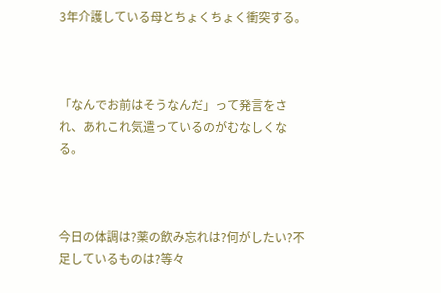3年介護している母とちょくちょく衝突する。



「なんでお前はそうなんだ」って発言をされ、あれこれ気遣っているのがむなしくなる。



今日の体調は?薬の飲み忘れは?何がしたい?不足しているものは?等々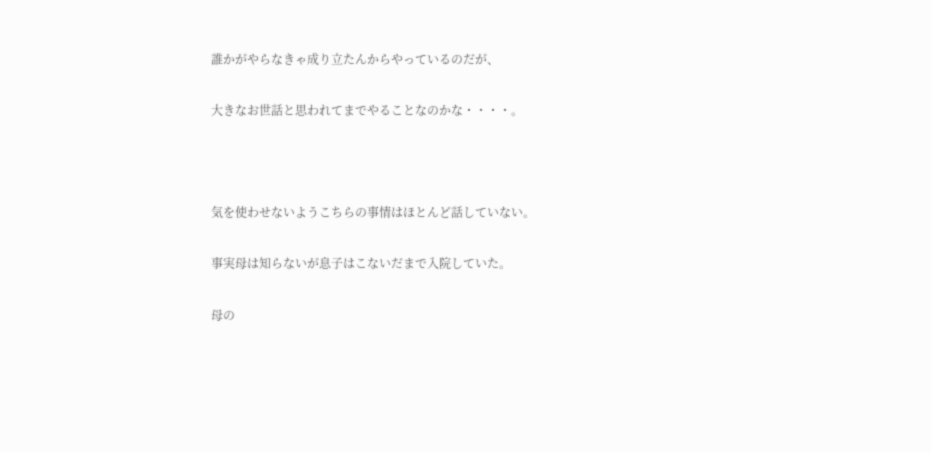誰かがやらなきゃ成り立たんからやっているのだが、

大きなお世話と思われてまでやることなのかな・・・・。



気を使わせないようこちらの事情はほとんど話していない。

事実母は知らないが息子はこないだまで入院していた。

母の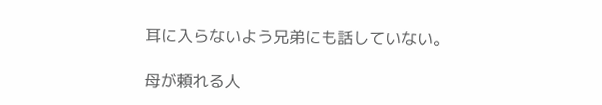耳に入らないよう兄弟にも話していない。

母が頼れる人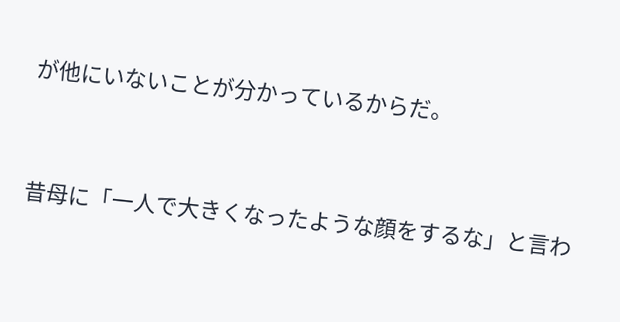が他にいないことが分かっているからだ。



昔母に「一人で大きくなったような顔をするな」と言わ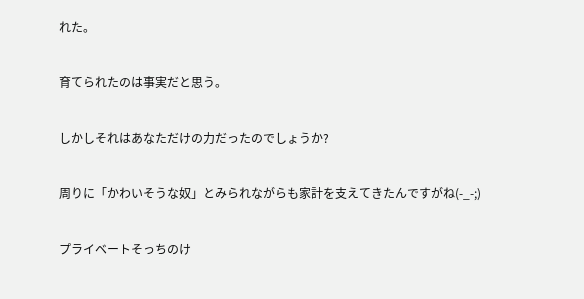れた。

育てられたのは事実だと思う。

しかしそれはあなただけの力だったのでしょうか?

周りに「かわいそうな奴」とみられながらも家計を支えてきたんですがね(-_-;)

プライベートそっちのけ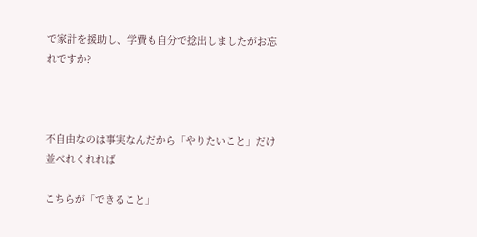で家計を援助し、学費も自分で捻出しましたがお忘れですか?



不自由なのは事実なんだから「やりたいこと」だけ並べれくれれば

こちらが「できること」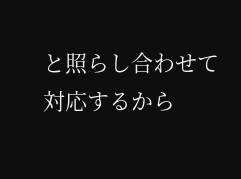と照らし合わせて対応するから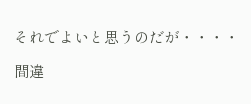それでよいと思うのだが・・・・

間違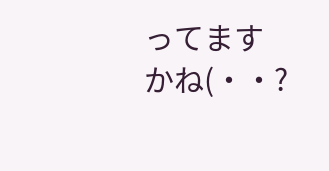ってますかね(・・?